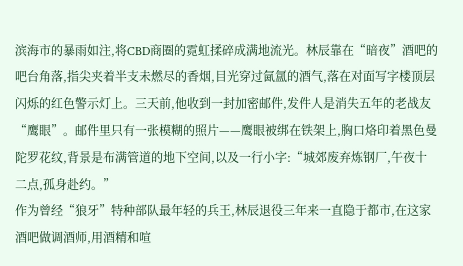滨海市的暴雨如注,将CBD商圈的霓虹揉碎成满地流光。林辰靠在“暗夜”酒吧的吧台角落,指尖夹着半支未燃尽的香烟,目光穿过氤氲的酒气,落在对面写字楼顶层闪烁的红色警示灯上。三天前,他收到一封加密邮件,发件人是消失五年的老战友“鹰眼”。邮件里只有一张模糊的照片——鹰眼被绑在铁架上,胸口烙印着黑色曼陀罗花纹,背景是布满管道的地下空间,以及一行小字:“城郊废弃炼钢厂,午夜十二点,孤身赴约。”
作为曾经“狼牙”特种部队最年轻的兵王,林辰退役三年来一直隐于都市,在这家酒吧做调酒师,用酒精和喧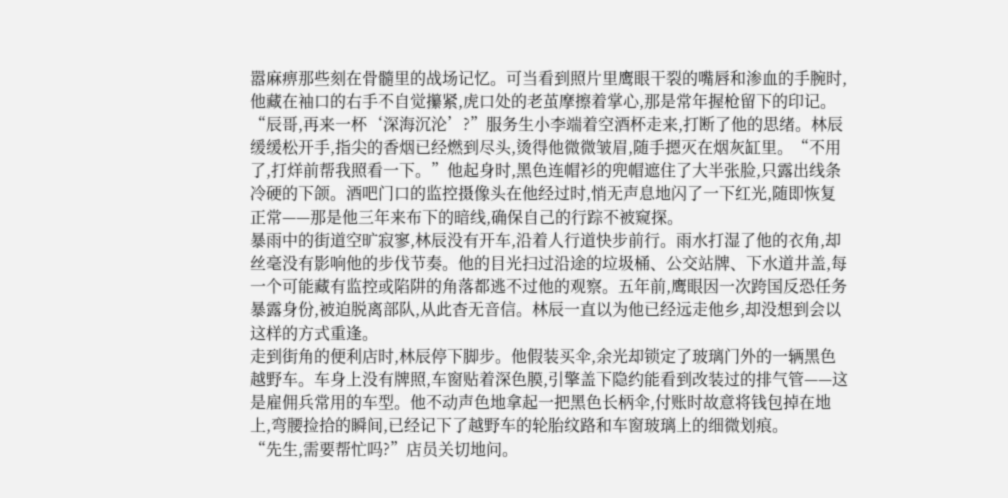嚣麻痹那些刻在骨髓里的战场记忆。可当看到照片里鹰眼干裂的嘴唇和渗血的手腕时,他藏在袖口的右手不自觉攥紧,虎口处的老茧摩擦着掌心,那是常年握枪留下的印记。
“辰哥,再来一杯‘深海沉沦’?”服务生小李端着空酒杯走来,打断了他的思绪。林辰缓缓松开手,指尖的香烟已经燃到尽头,烫得他微微皱眉,随手摁灭在烟灰缸里。“不用了,打烊前帮我照看一下。”他起身时,黑色连帽衫的兜帽遮住了大半张脸,只露出线条冷硬的下颌。酒吧门口的监控摄像头在他经过时,悄无声息地闪了一下红光,随即恢复正常——那是他三年来布下的暗线,确保自己的行踪不被窥探。
暴雨中的街道空旷寂寥,林辰没有开车,沿着人行道快步前行。雨水打湿了他的衣角,却丝毫没有影响他的步伐节奏。他的目光扫过沿途的垃圾桶、公交站牌、下水道井盖,每一个可能藏有监控或陷阱的角落都逃不过他的观察。五年前,鹰眼因一次跨国反恐任务暴露身份,被迫脱离部队,从此杳无音信。林辰一直以为他已经远走他乡,却没想到会以这样的方式重逢。
走到街角的便利店时,林辰停下脚步。他假装买伞,余光却锁定了玻璃门外的一辆黑色越野车。车身上没有牌照,车窗贴着深色膜,引擎盖下隐约能看到改装过的排气管——这是雇佣兵常用的车型。他不动声色地拿起一把黑色长柄伞,付账时故意将钱包掉在地上,弯腰捡拾的瞬间,已经记下了越野车的轮胎纹路和车窗玻璃上的细微划痕。
“先生,需要帮忙吗?”店员关切地问。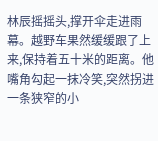林辰摇摇头,撑开伞走进雨幕。越野车果然缓缓跟了上来,保持着五十米的距离。他嘴角勾起一抹冷笑,突然拐进一条狭窄的小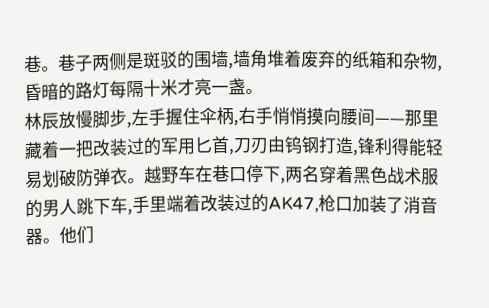巷。巷子两侧是斑驳的围墙,墙角堆着废弃的纸箱和杂物,昏暗的路灯每隔十米才亮一盏。
林辰放慢脚步,左手握住伞柄,右手悄悄摸向腰间——那里藏着一把改装过的军用匕首,刀刃由钨钢打造,锋利得能轻易划破防弹衣。越野车在巷口停下,两名穿着黑色战术服的男人跳下车,手里端着改装过的AK47,枪口加装了消音器。他们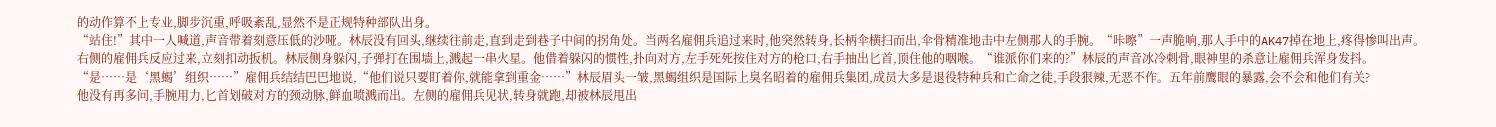的动作算不上专业,脚步沉重,呼吸紊乱,显然不是正规特种部队出身。
“站住!”其中一人喊道,声音带着刻意压低的沙哑。林辰没有回头,继续往前走,直到走到巷子中间的拐角处。当两名雇佣兵追过来时,他突然转身,长柄伞横扫而出,伞骨精准地击中左侧那人的手腕。“咔嚓”一声脆响,那人手中的AK47掉在地上,疼得惨叫出声。
右侧的雇佣兵反应过来,立刻扣动扳机。林辰侧身躲闪,子弹打在围墙上,溅起一串火星。他借着躲闪的惯性,扑向对方,左手死死按住对方的枪口,右手抽出匕首,顶住他的咽喉。“谁派你们来的?”林辰的声音冰冷刺骨,眼神里的杀意让雇佣兵浑身发抖。
“是……是‘黑蝎’组织……”雇佣兵结结巴巴地说,“他们说只要盯着你,就能拿到重金……”林辰眉头一皱,黑蝎组织是国际上臭名昭着的雇佣兵集团,成员大多是退役特种兵和亡命之徒,手段狠辣,无恶不作。五年前鹰眼的暴露,会不会和他们有关?
他没有再多问,手腕用力,匕首划破对方的颈动脉,鲜血喷溅而出。左侧的雇佣兵见状,转身就跑,却被林辰甩出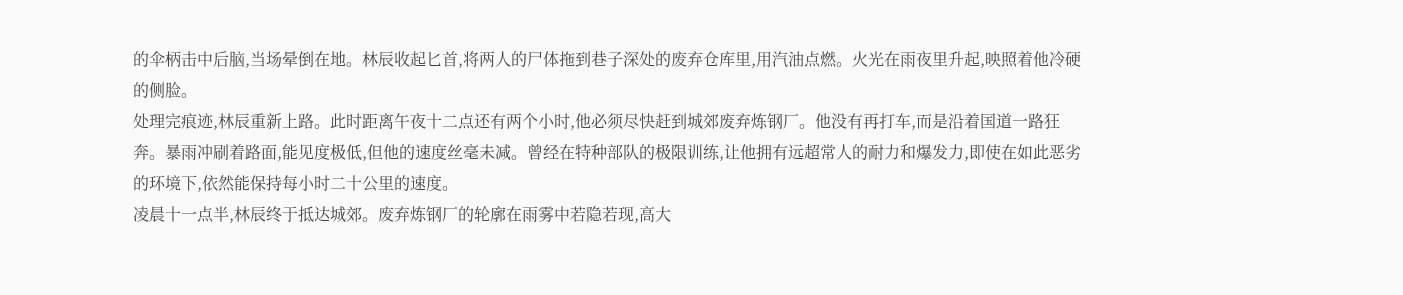的伞柄击中后脑,当场晕倒在地。林辰收起匕首,将两人的尸体拖到巷子深处的废弃仓库里,用汽油点燃。火光在雨夜里升起,映照着他冷硬的侧脸。
处理完痕迹,林辰重新上路。此时距离午夜十二点还有两个小时,他必须尽快赶到城郊废弃炼钢厂。他没有再打车,而是沿着国道一路狂奔。暴雨冲刷着路面,能见度极低,但他的速度丝毫未减。曾经在特种部队的极限训练,让他拥有远超常人的耐力和爆发力,即使在如此恶劣的环境下,依然能保持每小时二十公里的速度。
凌晨十一点半,林辰终于抵达城郊。废弃炼钢厂的轮廓在雨雾中若隐若现,高大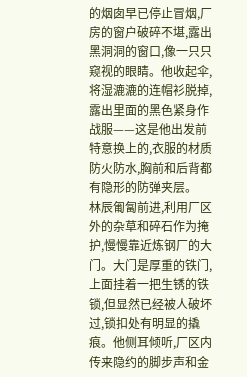的烟囱早已停止冒烟,厂房的窗户破碎不堪,露出黑洞洞的窗口,像一只只窥视的眼睛。他收起伞,将湿漉漉的连帽衫脱掉,露出里面的黑色紧身作战服——这是他出发前特意换上的,衣服的材质防火防水,胸前和后背都有隐形的防弹夹层。
林辰匍匐前进,利用厂区外的杂草和碎石作为掩护,慢慢靠近炼钢厂的大门。大门是厚重的铁门,上面挂着一把生锈的铁锁,但显然已经被人破坏过,锁扣处有明显的撬痕。他侧耳倾听,厂区内传来隐约的脚步声和金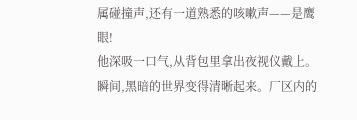属碰撞声,还有一道熟悉的咳嗽声——是鹰眼!
他深吸一口气,从背包里拿出夜视仪戴上。瞬间,黑暗的世界变得清晰起来。厂区内的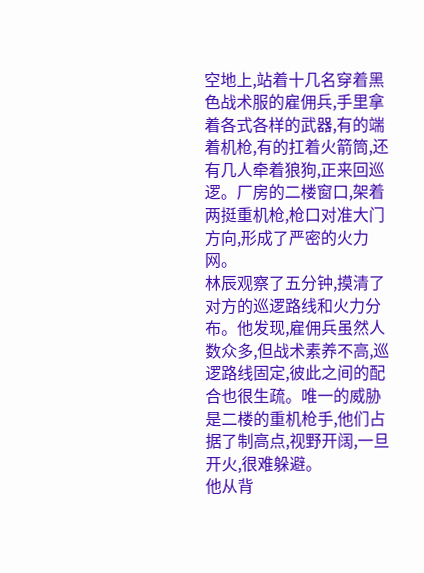空地上,站着十几名穿着黑色战术服的雇佣兵,手里拿着各式各样的武器,有的端着机枪,有的扛着火箭筒,还有几人牵着狼狗,正来回巡逻。厂房的二楼窗口,架着两挺重机枪,枪口对准大门方向,形成了严密的火力网。
林辰观察了五分钟,摸清了对方的巡逻路线和火力分布。他发现,雇佣兵虽然人数众多,但战术素养不高,巡逻路线固定,彼此之间的配合也很生疏。唯一的威胁是二楼的重机枪手,他们占据了制高点,视野开阔,一旦开火,很难躲避。
他从背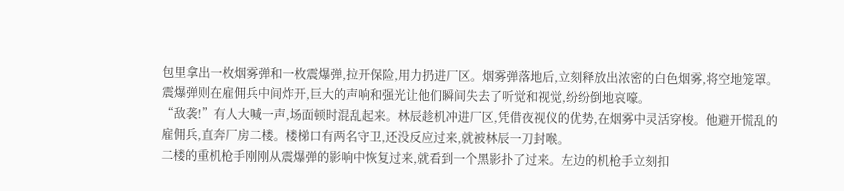包里拿出一枚烟雾弹和一枚震爆弹,拉开保险,用力扔进厂区。烟雾弹落地后,立刻释放出浓密的白色烟雾,将空地笼罩。震爆弹则在雇佣兵中间炸开,巨大的声响和强光让他们瞬间失去了听觉和视觉,纷纷倒地哀嚎。
“敌袭!”有人大喊一声,场面顿时混乱起来。林辰趁机冲进厂区,凭借夜视仪的优势,在烟雾中灵活穿梭。他避开慌乱的雇佣兵,直奔厂房二楼。楼梯口有两名守卫,还没反应过来,就被林辰一刀封喉。
二楼的重机枪手刚刚从震爆弹的影响中恢复过来,就看到一个黑影扑了过来。左边的机枪手立刻扣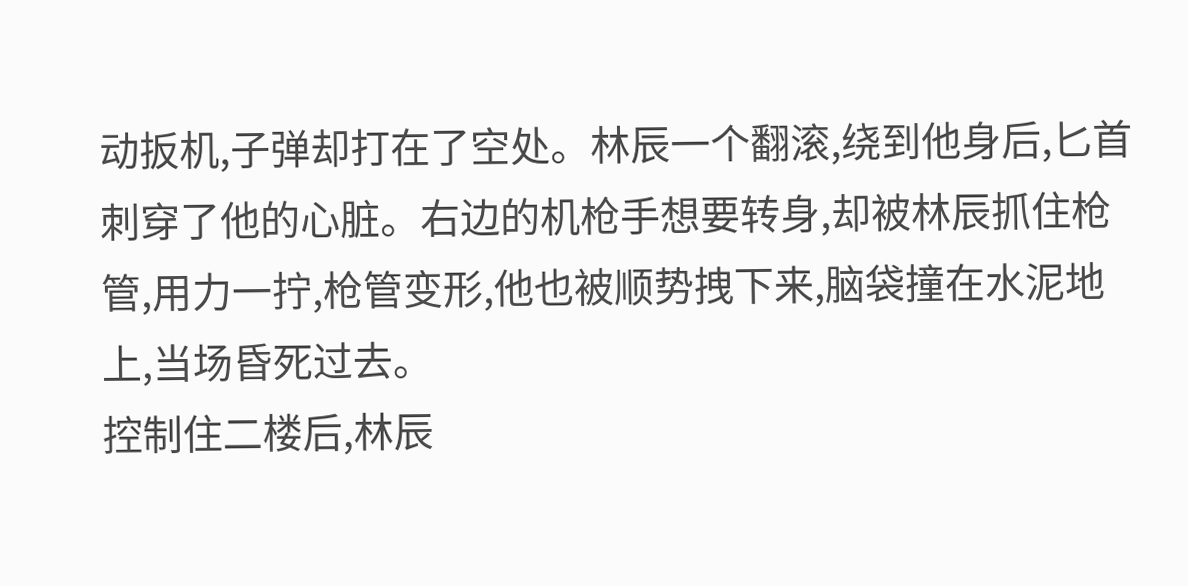动扳机,子弹却打在了空处。林辰一个翻滚,绕到他身后,匕首刺穿了他的心脏。右边的机枪手想要转身,却被林辰抓住枪管,用力一拧,枪管变形,他也被顺势拽下来,脑袋撞在水泥地上,当场昏死过去。
控制住二楼后,林辰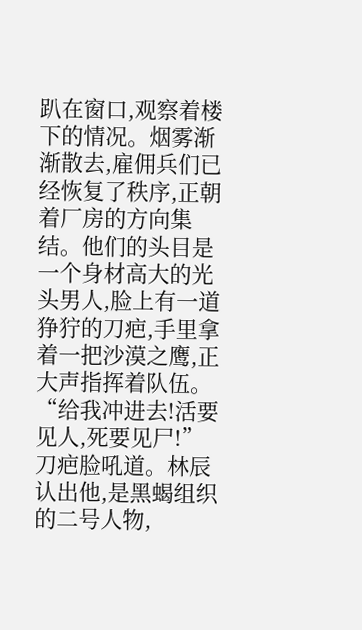趴在窗口,观察着楼下的情况。烟雾渐渐散去,雇佣兵们已经恢复了秩序,正朝着厂房的方向集结。他们的头目是一个身材高大的光头男人,脸上有一道狰狞的刀疤,手里拿着一把沙漠之鹰,正大声指挥着队伍。
“给我冲进去!活要见人,死要见尸!”刀疤脸吼道。林辰认出他,是黑蝎组织的二号人物,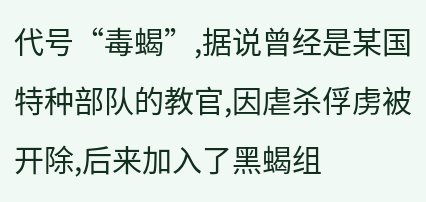代号“毒蝎”,据说曾经是某国特种部队的教官,因虐杀俘虏被开除,后来加入了黑蝎组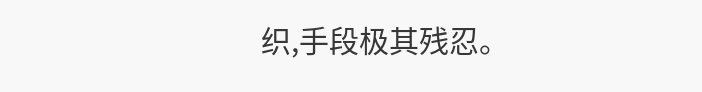织,手段极其残忍。